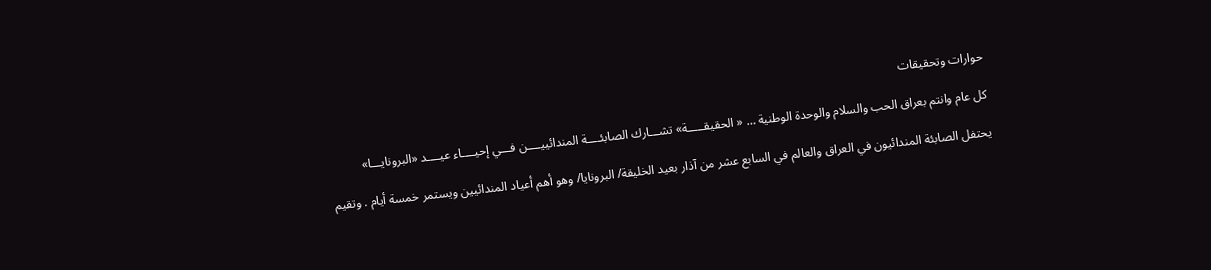حوارات وتحقيقات

كل عام وانتم بعراق الحب والسلام والوحدة الوطنية … « الحقيقـــــة» تشـــارك الصابئــــة المندائييــــن فـــي إحيــــاء عيــــد «البرونايـــا»

يحتفل الصابئة المندائيون في العراق والعالم في السابع عشر من آذار بعيد الخليقة/ البرونايا/ وهو أهم أعياد المندائيين ويستمر خمسة أيام . وتقيم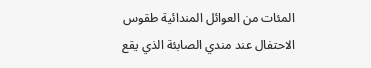المئات من العوائل المندائية طقوس الاحتفال عند مندي الصابئة الذي يقع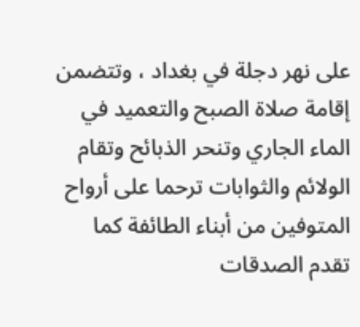على نهر دجلة في بغداد ، وتتضمن إقامة صلاة الصبح والتعميد في الماء الجاري وتنحر الذبائح وتقام الولائم والثوابات ترحما على أرواح المتوفين من أبناء الطائفة كما تقدم الصدقات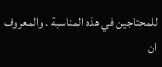للمحتاجين في هذه المناسبة . والمعروف ان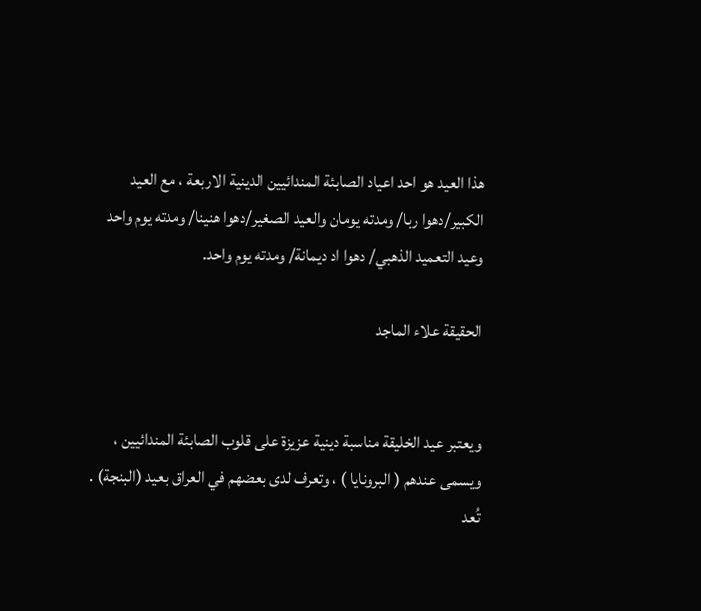هذا العيد هو احد اعياد الصابئة المندائيين الدينية الاربعة ، مع العيد الكبير/دهوا ربا/ ومدته يومان والعيد الصغير/دهوا هنينا/ ومدته يوم واحد وعيد التعميد الذهبي/ دهوا اد ديمانة/ ومدته يوم واحد.

الحقيقة علاء الماجد


ويعتبر عيد الخليقة مناسبة دينية عزيزة على قلوب الصابئة المندائيين ، ويسمى عندهم ( البرونايا ) ، وتعرف لدى بعضهم في العراق بعيد (البنجة) . تُعد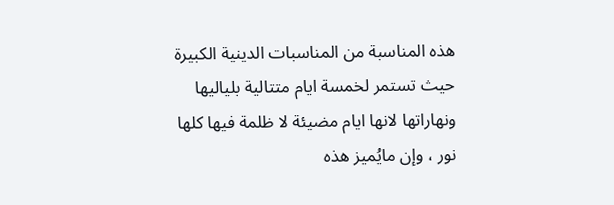هذه المناسبة من المناسبات الدينية الكبيرة حيث تستمر لخمسة ايام متتالية بلياليها ونهاراتها لانها ايام مضيئة لا ظلمة فيها كلها نور ، وإن مايُميز هذه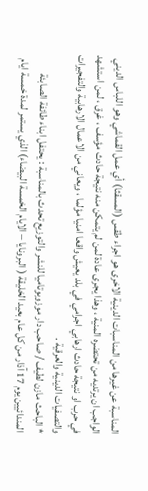المناسبة عن غيرها من المناسبات الدينية الاخرى هو اجراء طقس (المسقثا) أي عمل القماشي وهو اللباس الديني الواجب ان يرتديه من تحتضره المنية ، وهذا يجرى عادة لمن لم يتمكن منه نتيجة حادث مؤسف ، غرق ، لمن استشهد في حرب او نتيجة حادث ارهابي اجرامي في بلد يعيش واقعا امنيا مؤلما ، ويعاني من الاعمال الارهابية والتفجيرات والتصفيات الدينية والعرقية .
* الباحث مازن لطيف / صاحب دار موزوبوتاميا للنشر والتوزيع تحدث بالمناسبة : يحتفل ابناء طائفة الصابئة المندائيين يوم 17 آذار من كل عام بعيد الخليقة ( البرونايا – الايام الخمسة البيضاء) الذي يستمر لمدة خمسة ايام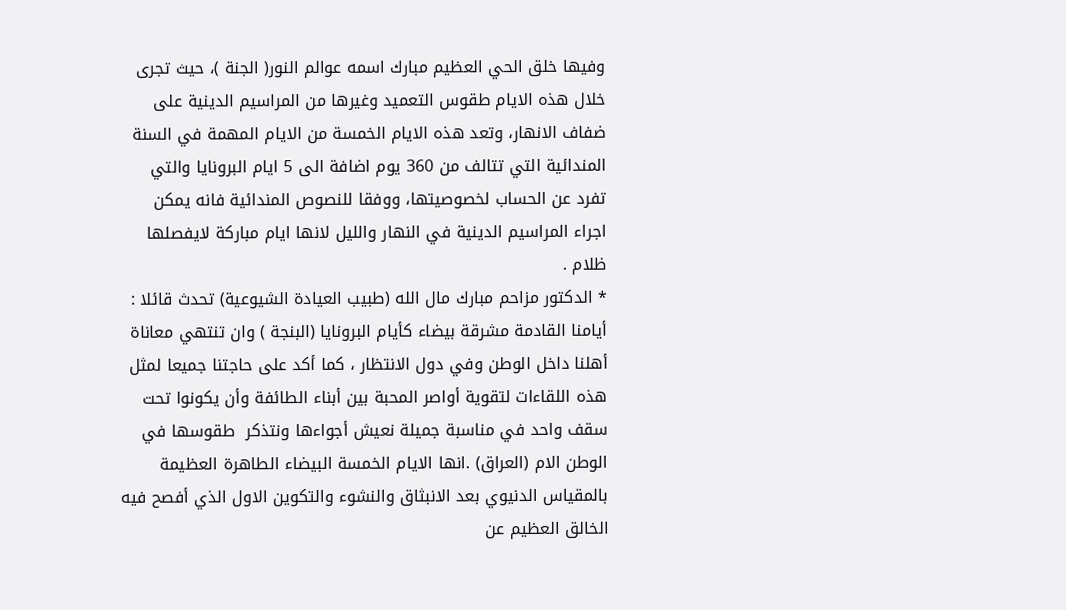وفيها خلق الحي العظيم مبارك اسمه عوالم النور( الجنة )، حيث تجرى خلال هذه الايام طقوس التعميد وغيرها من المراسيم الدينية على ضفاف الانهار، وتعد هذه الايام الخمسة من الايام المهمة في السنة المندائية التي تتالف من 360 يوم اضافة الى 5 ايام البرونايا والتي تفرد عن الحساب لخصوصيتها، ووفقا للنصوص المندائية فانه يمكن اجراء المراسيم الدينية في النهار والليل لانها ايام مباركة لايفصلها ظلام .
* الدكتور مزاحم مبارك مال الله (طبيب العيادة الشيوعية) تحدث قائلا : أيامنا القادمة مشرقة بيضاء كأيام البرونايا (البنجة ) وان تنتهي معاناة أهلنا داخل الوطن وفي دول الانتظار ، كما أكد على حاجتنا جميعا لمثل هذه اللقاءات لتقوية أواصر المحبة بين أبناء الطائفة وأن يكونوا تحت سقف واحد في مناسبة جميلة نعيش أجواءها ونتذكر  طقوسها في الوطن الام (العراق) .انها الايام الخمسة البيضاء الطاهرة العظيمة بالمقياس الدنيوي بعد الانبثاق والنشوء والتكوين الاول الذي أفصح فيه الخالق العظيم عن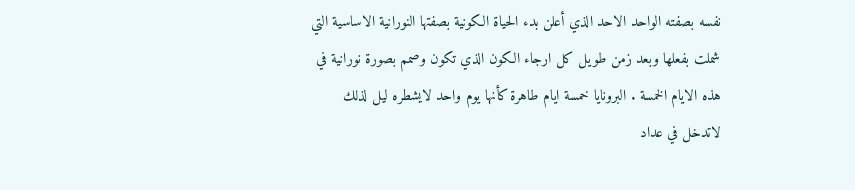نفسه بصفته الواحد الاحد الذي أعلن بدء الحياة الكونية بصفتها النورانية الاساسية التي شملت بفعلها وبعد زمن طويل كل ارجاء الكون الذي تكون وصمم بصورة نورانية في هذه الايام الخمسة . البرونايا خمسة ايام طاهرة كأنها يوم واحد لايشطره ليل لذلك لاتدخل في عداد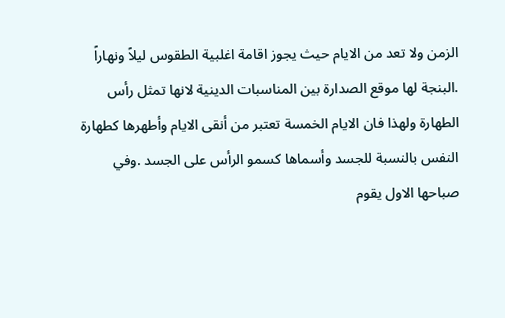الزمن ولا تعد من الايام حيث يجوز اقامة اغلبية الطقوس ليلاً ونهاراً .البنجة لها موقع الصدارة بين المناسبات الدينية لانها تمثل رأس الطهارة ولهذا فان الايام الخمسة تعتبر من أنقى الايام وأطهرها كطهارة النفس بالنسبة للجسد وأسماها كسمو الرأس على الجسد .وفي صباحها الاول يقوم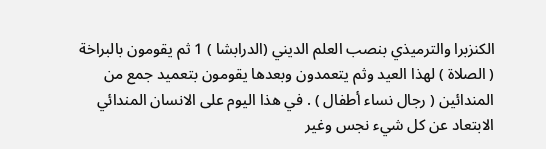الكنزبرا والترميذي بنصب العلم الديني (الدرابشا ) 1 ثم يقومون بالبراخة ( الصلاة ) لهذا العيد وثم يتعمدون وبعدها يقومون بتعميد جمع من المندائين ( رجال نساء أطفال ) . في هذا اليوم على الانسان المندائي الابتعاد عن كل شيء نجس وغير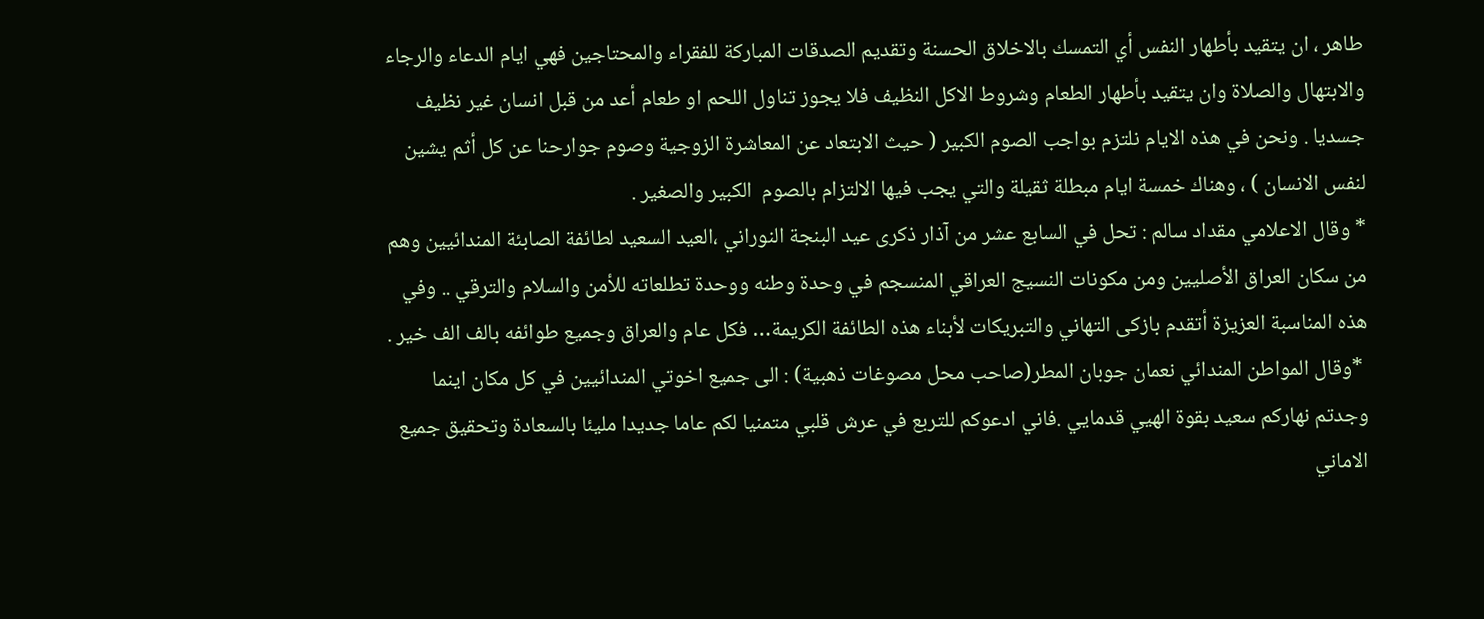طاهر ، ان يتقيد بأطهار النفس أي التمسك بالاخلاق الحسنة وتقديم الصدقات المباركة للفقراء والمحتاجين فهي ايام الدعاء والرجاء والابتهال والصلاة وان يتقيد بأطهار الطعام وشروط الاكل النظيف فلا يجوز تناول اللحم او طعام أعد من قبل انسان غير نظيف جسديا . ونحن في هذه الايام نلتزم بواجب الصوم الكبير ( حيث الابتعاد عن المعاشرة الزوجية وصوم جوارحنا عن كل أثم يشين لنفس الانسان ) ، وهناك خمسة ايام مبطلة ثقيلة والتي يجب فيها الالتزام بالصوم  الكبير والصغير .
* وقال الاعلامي مقداد سالم : تحل في السابع عشر من آذار ذكرى عيد البنجة النوراني ،العيد السعيد لطائفة الصابئة المندائيين وهم من سكان العراق الأصليين ومن مكونات النسيج العراقي المنسجم في وحدة وطنه ووحدة تطلعاته للأمن والسلام والترقي .. وفي هذه المناسبة العزيزة أتقدم بازكى التهاني والتبريكات لأبناء هذه الطائفة الكريمة… فكل عام والعراق وجميع طوائفه بالف الف خير .
 *وقال المواطن المندائي نعمان جوبان المطر(صاحب محل مصوغات ذهبية) : الى جميع اخوتي المندائيين في كل مكان اينما وجدتم نهاركم سعيد بقوة الهيي قدمايي .فاني ادعوكم للتربع في عرش قلبي متمنيا لكم عاما جديدا مليئا بالسعادة وتحقيق جميع الاماني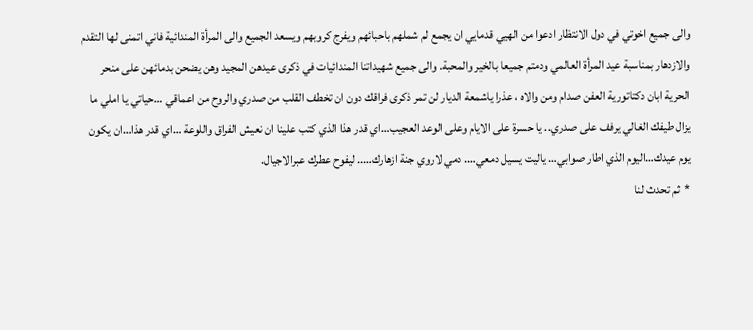والى جميع اخوتي في دول الانتظار ادعوا من الهيي قدمايي ان يجمع لم شملهم باحبائهم ويفرج كروبهم ويسعد الجميع والى المرأة المندائية فاني اتمنى لها التقدم والازدهار بمناسبة عيد المرأة العالمي ودمتم جميعا بالخير والمحبة. والى جميع شهيداتنا المندائيات في ذكرى عيدهن المجيد وهن يضحن بدمائهن على منحر الحرية ابان دكتاتورية العفن صدام ومن والاه ، عذرا ياشمعة الديار لن تمر ذكرى فراقك دون ان تخطف القلب من صدري والروح من اعماقي …حياتي يا املي ما يزال طيفك الغالي يرفف على صدري.. يا حسرة على الايام وعلى الوعد العجيب…اي قدر هذا الذي كتب علينا ان نعيش الفراق واللوعة …اي قدر هذا…ان يكون يوم عيدك…اليوم الذي اطار صوابي… ياليت يسيل دمعي…. دمي لاروي جنة ازهارك….. ليفوح عطرك عبرالاجيال.
*  ثم تحدث لنا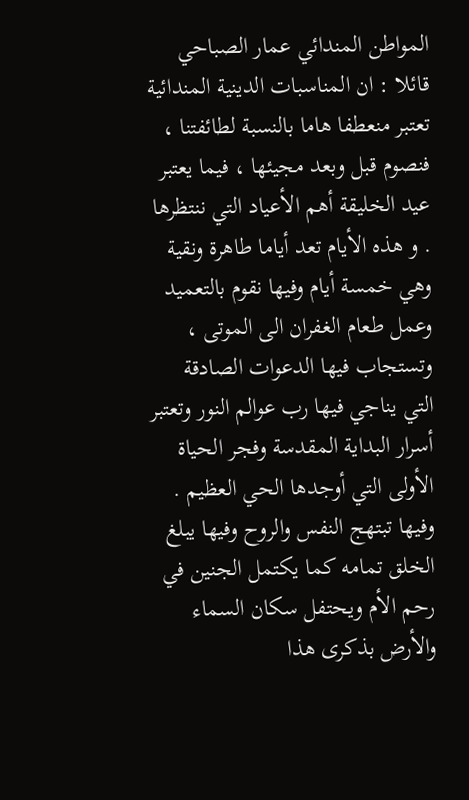المواطن المندائي عمار الصباحي قائلا : ان المناسبات الدينية المندائية تعتبر منعطفا هاما بالنسبة لطائفتنا ، فنصوم قبل وبعد مجيئها ، فيما يعتبر عيد الخليقة أهم الأعياد التي ننتظرها . و هذه الأيام تعد أياما طاهرة ونقية وهي خمسة أيام وفيها نقوم بالتعميد وعمل طعام الغفران الى الموتى ، وتستجاب فيها الدعوات الصادقة التي يناجي فيها رب عوالم النور وتعتبر أسرار البداية المقدسة وفجر الحياة الأولى التي أوجدها الحي العظيم . وفيها تبتهج النفس والروح وفيها يبلغ الخلق تمامه كما يكتمل الجنين في رحم الأم ويحتفل سكان السماء والأرض بذكرى هذا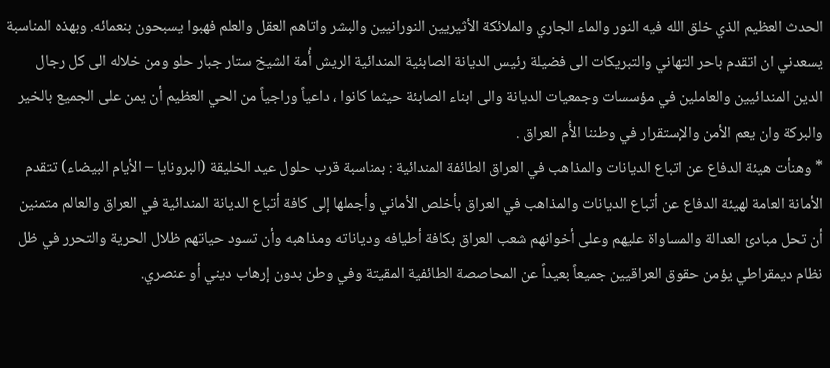الحدث العظيم الذي خلق الله فيه النور والماء الجاري والملائكة الأثيريين النورانيين والبشر واتاهم العقل والعلم فهبوا يسبحون بنعمائه. وبهذه المناسبة يسعدني ان اتقدم باحر التهاني والتبريكات الى فضيلة رئيس الديانة الصابئية المندائية الريش أُمة الشيخ ستار جبار حلو ومن خلاله الى كل رجال الدين المندائيين والعاملين في مؤسسات وجمعيات الديانة والى ابناء الصابئة حيثما كانوا ، داعياً وراجياً من الحي العظيم أن يمن على الجميع بالخير والبركة وان يعم الأمن والإستقرار في وطننا الأُم العراق .
* وهنأت هيئة الدفاع عن اتباع الديانات والمذاهب في العراق الطائفة المندائية : بمناسبة قرب حلول عيد الخليقة (البرونايا – الأيام البيضاء) تتقدم الأمانة العامة لهيئة الدفاع عن أتباع الديانات والمذاهب في العراق بأخلص الأماني وأجملها إلى كافة أتباع الديانة المندائية في العراق والعالم متمنين أن تحل مبادئ العدالة والمساواة عليهم وعلى أخوانهم شعب العراق بكافة أطيافه ودياناته ومذاهبه وأن تسود حياتهم ظلال الحرية والتحرر في ظل نظام ديمقراطي يؤمن حقوق العراقيين جميعاً بعيداً عن المحاصصة الطائفية المقيتة وفي وطن بدون إرهاب ديني أو عنصري.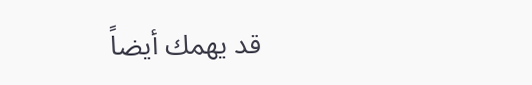قد يهمك أيضاً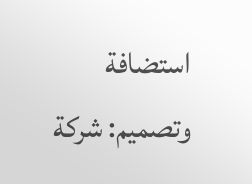استضافة وتصميم: شركة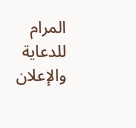المرام للدعاية والإعلان